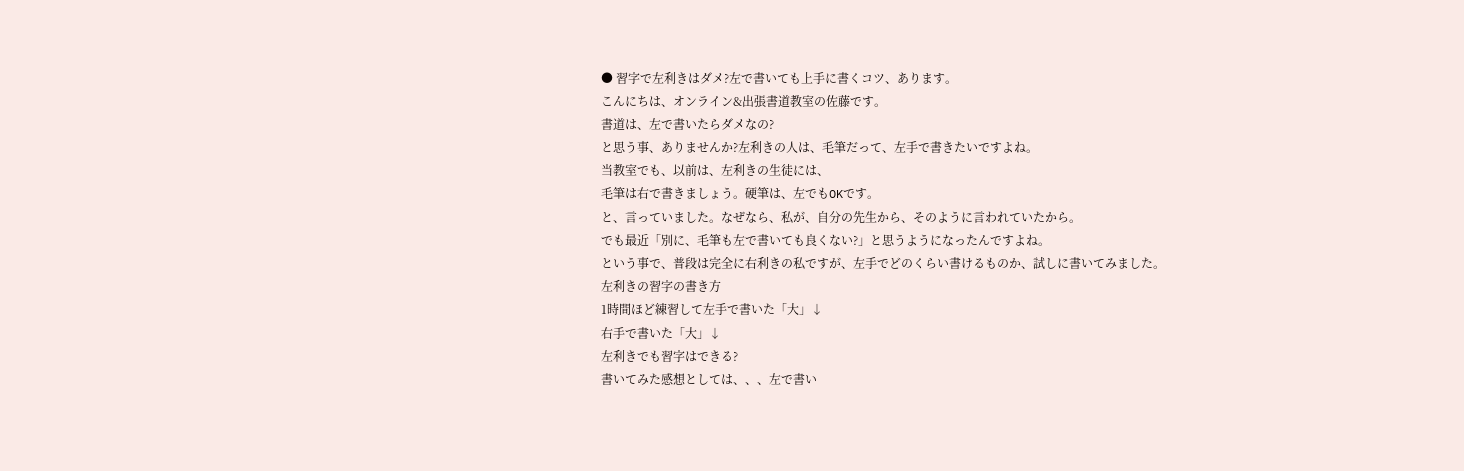● 習字で左利きはダメ?左で書いても上手に書くコツ、あります。
こんにちは、オンライン&出張書道教室の佐藤です。
書道は、左で書いたらダメなの?
と思う事、ありませんか?左利きの人は、毛筆だって、左手で書きたいですよね。
当教室でも、以前は、左利きの生徒には、
毛筆は右で書きましょう。硬筆は、左でもOKです。
と、言っていました。なぜなら、私が、自分の先生から、そのように言われていたから。
でも最近「別に、毛筆も左で書いても良くない?」と思うようになったんですよね。
という事で、普段は完全に右利きの私ですが、左手でどのくらい書けるものか、試しに書いてみました。
左利きの習字の書き方
1時間ほど練習して左手で書いた「大」↓
右手で書いた「大」↓
左利きでも習字はできる?
書いてみた感想としては、、、左で書い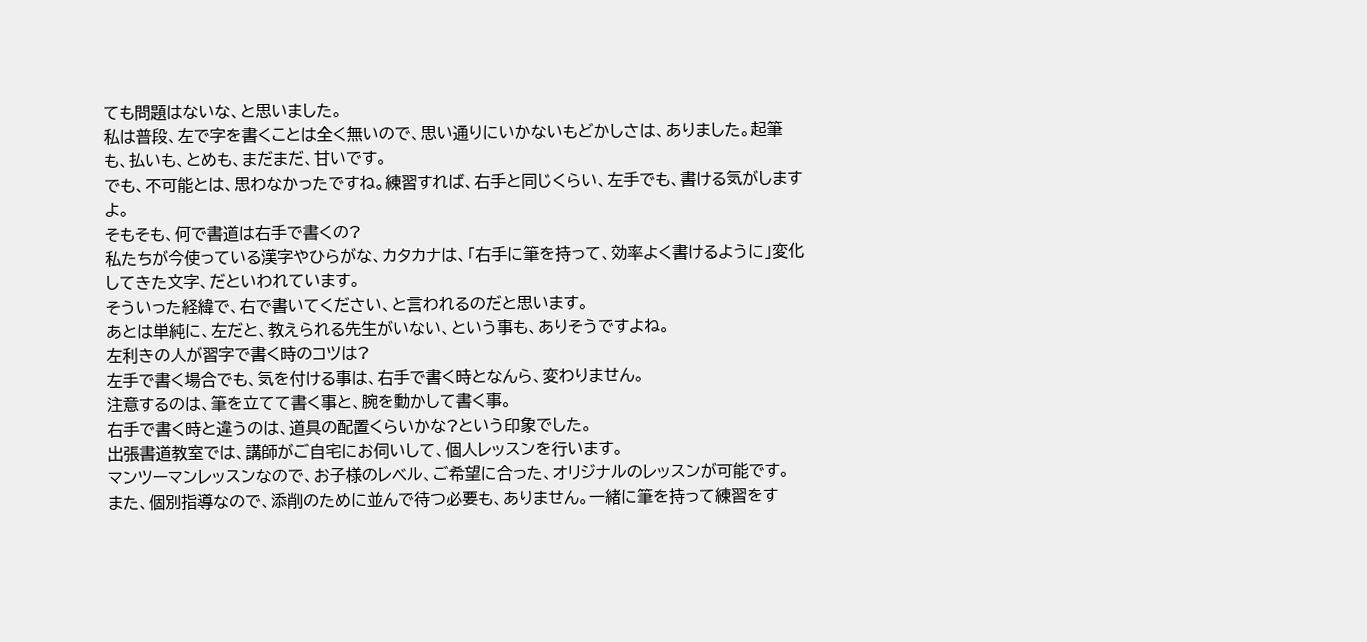ても問題はないな、と思いました。
私は普段、左で字を書くことは全く無いので、思い通りにいかないもどかしさは、ありました。起筆も、払いも、とめも、まだまだ、甘いです。
でも、不可能とは、思わなかったですね。練習すれば、右手と同じくらい、左手でも、書ける気がしますよ。
そもそも、何で書道は右手で書くの?
私たちが今使っている漢字やひらがな、カタカナは、「右手に筆を持って、効率よく書けるように」変化してきた文字、だといわれています。
そういった経緯で、右で書いてください、と言われるのだと思います。
あとは単純に、左だと、教えられる先生がいない、という事も、ありそうですよね。
左利きの人が習字で書く時のコツは?
左手で書く場合でも、気を付ける事は、右手で書く時となんら、変わりません。
注意するのは、筆を立てて書く事と、腕を動かして書く事。
右手で書く時と違うのは、道具の配置くらいかな?という印象でした。
出張書道教室では、講師がご自宅にお伺いして、個人レッスンを行います。
マンツーマンレッスンなので、お子様のレベル、ご希望に合った、オリジナルのレッスンが可能です。
また、個別指導なので、添削のために並んで待つ必要も、ありません。一緒に筆を持って練習をす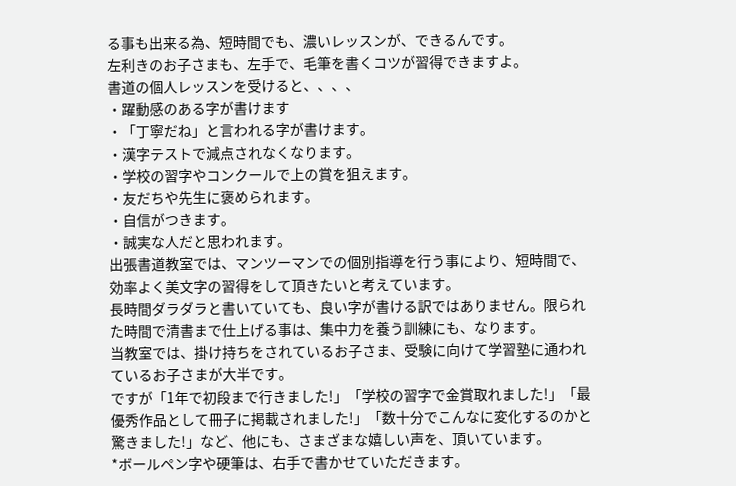る事も出来る為、短時間でも、濃いレッスンが、できるんです。
左利きのお子さまも、左手で、毛筆を書くコツが習得できますよ。
書道の個人レッスンを受けると、、、、
・躍動感のある字が書けます
・「丁寧だね」と言われる字が書けます。
・漢字テストで減点されなくなります。
・学校の習字やコンクールで上の賞を狙えます。
・友だちや先生に褒められます。
・自信がつきます。
・誠実な人だと思われます。
出張書道教室では、マンツーマンでの個別指導を行う事により、短時間で、効率よく美文字の習得をして頂きたいと考えています。
長時間ダラダラと書いていても、良い字が書ける訳ではありません。限られた時間で清書まで仕上げる事は、集中力を養う訓練にも、なります。
当教室では、掛け持ちをされているお子さま、受験に向けて学習塾に通われているお子さまが大半です。
ですが「1年で初段まで行きました!」「学校の習字で金賞取れました!」「最優秀作品として冊子に掲載されました!」「数十分でこんなに変化するのかと驚きました!」など、他にも、さまざまな嬉しい声を、頂いています。
*ボールペン字や硬筆は、右手で書かせていただきます。